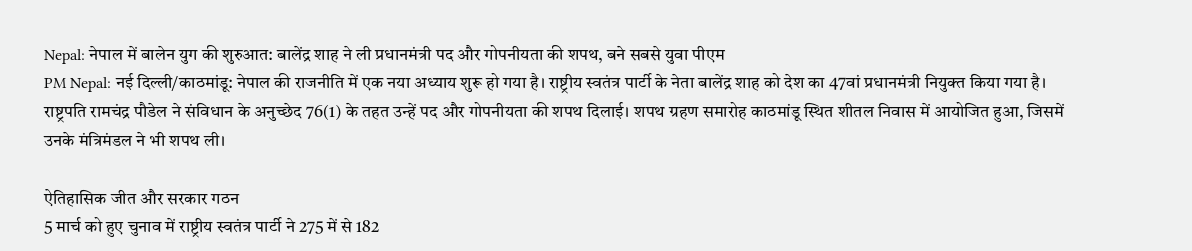Nepal: नेपाल में बालेन युग की शुरुआत: बालेंद्र शाह ने ली प्रधानमंत्री पद और गोपनीयता की शपथ, बने सबसे युवा पीएम
PM Nepal: नई दिल्ली/काठमांडू: नेपाल की राजनीति में एक नया अध्याय शुरू हो गया है। राष्ट्रीय स्वतंत्र पार्टी के नेता बालेंद्र शाह को देश का 47वां प्रधानमंत्री नियुक्त किया गया है। राष्ट्रपति रामचंद्र पौडेल ने संविधान के अनुच्छेद 76(1) के तहत उन्हें पद और गोपनीयता की शपथ दिलाई। शपथ ग्रहण समारोह काठमांडू स्थित शीतल निवास में आयोजित हुआ, जिसमें उनके मंत्रिमंडल ने भी शपथ ली।

ऐतिहासिक जीत और सरकार गठन
5 मार्च को हुए चुनाव में राष्ट्रीय स्वतंत्र पार्टी ने 275 में से 182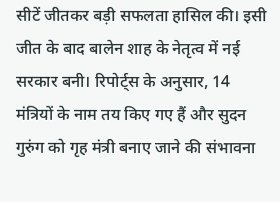सीटें जीतकर बड़ी सफलता हासिल की। इसी जीत के बाद बालेन शाह के नेतृत्व में नई सरकार बनी। रिपोर्ट्स के अनुसार, 14 मंत्रियों के नाम तय किए गए हैं और सुदन गुरुंग को गृह मंत्री बनाए जाने की संभावना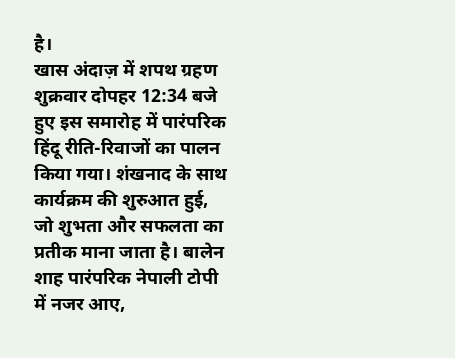है।
खास अंदाज़ में शपथ ग्रहण
शुक्रवार दोपहर 12:34 बजे हुए इस समारोह में पारंपरिक हिंदू रीति-रिवाजों का पालन किया गया। शंखनाद के साथ कार्यक्रम की शुरुआत हुई, जो शुभता और सफलता का प्रतीक माना जाता है। बालेन शाह पारंपरिक नेपाली टोपी में नजर आए,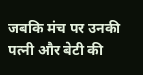जबकि मंच पर उनकी पत्नी और बेटी की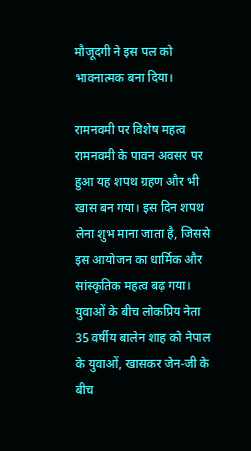मौजूदगी ने इस पल को भावनात्मक बना दिया।

रामनवमी पर विशेष महत्व
रामनवमी के पावन अवसर पर हुआ यह शपथ ग्रहण और भी खास बन गया। इस दिन शपथ लेना शुभ माना जाता है, जिससे इस आयोजन का धार्मिक और सांस्कृतिक महत्व बढ़ गया।
युवाओं के बीच लोकप्रिय नेता
35 वर्षीय बालेन शाह को नेपाल के युवाओं, खासकर जेन-जी के बीच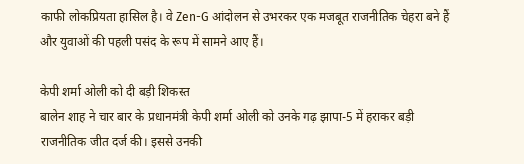काफी लोकप्रियता हासिल है। वे Zen-G आंदोलन से उभरकर एक मजबूत राजनीतिक चेहरा बने हैं और युवाओं की पहली पसंद के रूप में सामने आए हैं।

केपी शर्मा ओली को दी बड़ी शिकस्त
बालेन शाह ने चार बार के प्रधानमंत्री केपी शर्मा ओली को उनके गढ़ झापा-5 में हराकर बड़ी राजनीतिक जीत दर्ज की। इससे उनकी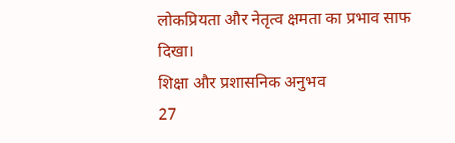लोकप्रियता और नेतृत्व क्षमता का प्रभाव साफ दिखा।
शिक्षा और प्रशासनिक अनुभव
27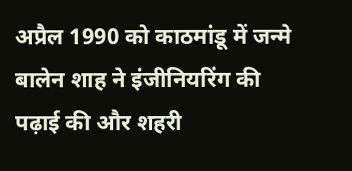अप्रैल 1990 को काठमांडू में जन्मे बालेन शाह ने इंजीनियरिंग की पढ़ाई की और शहरी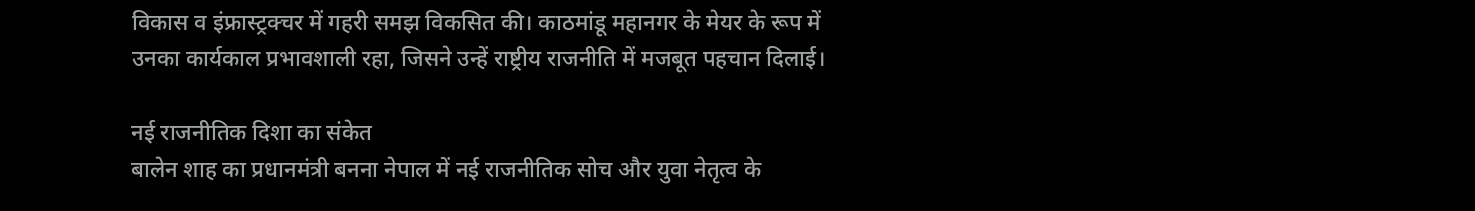विकास व इंफ्रास्ट्रक्चर में गहरी समझ विकसित की। काठमांडू महानगर के मेयर के रूप में उनका कार्यकाल प्रभावशाली रहा, जिसने उन्हें राष्ट्रीय राजनीति में मजबूत पहचान दिलाई।

नई राजनीतिक दिशा का संकेत
बालेन शाह का प्रधानमंत्री बनना नेपाल में नई राजनीतिक सोच और युवा नेतृत्व के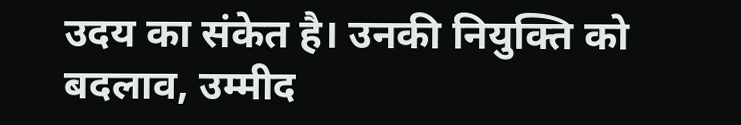उदय का संकेत है। उनकी नियुक्ति को बदलाव, उम्मीद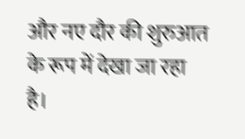और नए दौर की शुरुआत के रूप में देखा जा रहा है।